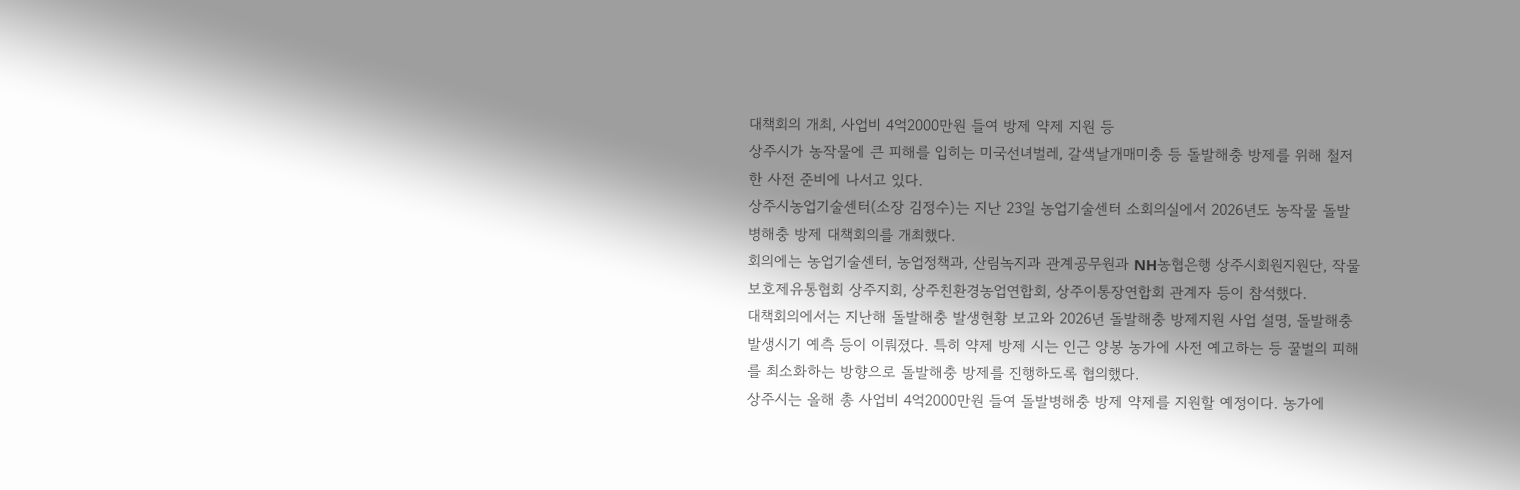대책회의 개최, 사업비 4억2000만원 들여 방제 약제 지원 등
상주시가 농작물에 큰 피해를 입히는 미국선녀벌레, 갈색날개매미충 등 돌발해충 방제를 위해 철저한 사전 준비에 나서고 있다.
상주시농업기술센터(소장 김정수)는 지난 23일 농업기술센터 소회의실에서 2026년도 농작물 돌발병해충 방제 대책회의를 개최했다.
회의에는 농업기술센터, 농업정책과, 산림녹지과 관계공무원과 NH농협은행 상주시회원지원단, 작물보호제유통협회 상주지회, 상주친환경농업연합회, 상주이통장연합회 관계자 등이 참석했다.
대책회의에서는 지난해 돌발해충 발생현황 보고와 2026년 돌발해충 방제지원 사업 설명, 돌발해충 발생시기 예측 등이 이뤄졌다. 특히 약제 방제 시는 인근 양봉 농가에 사전 예고하는 등 꿀벌의 피해를 최소화하는 방향으로 돌발해충 방제를 진행하도록 협의했다.
상주시는 올해 총 사업비 4억2000만원 들여 돌발병해충 방제 약제를 지원할 예정이다. 농가에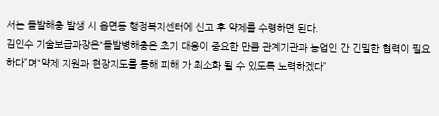서는 돌발해충 발생 시 읍면동 행정복지센터에 신고 후 약제를 수령하면 된다.
김인수 기술보급과장은“돌발병해충은 초기 대응이 중요한 만큼 관계기관과 농업인 간 긴밀한 협력이 필요하다”며“약제 지원과 현장지도를 통해 피해 가 최소화 될 수 있도록 노력하겠다”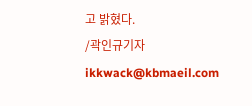고 밝혔다.
/곽인규기자 ikkwack@kbmaeil.com